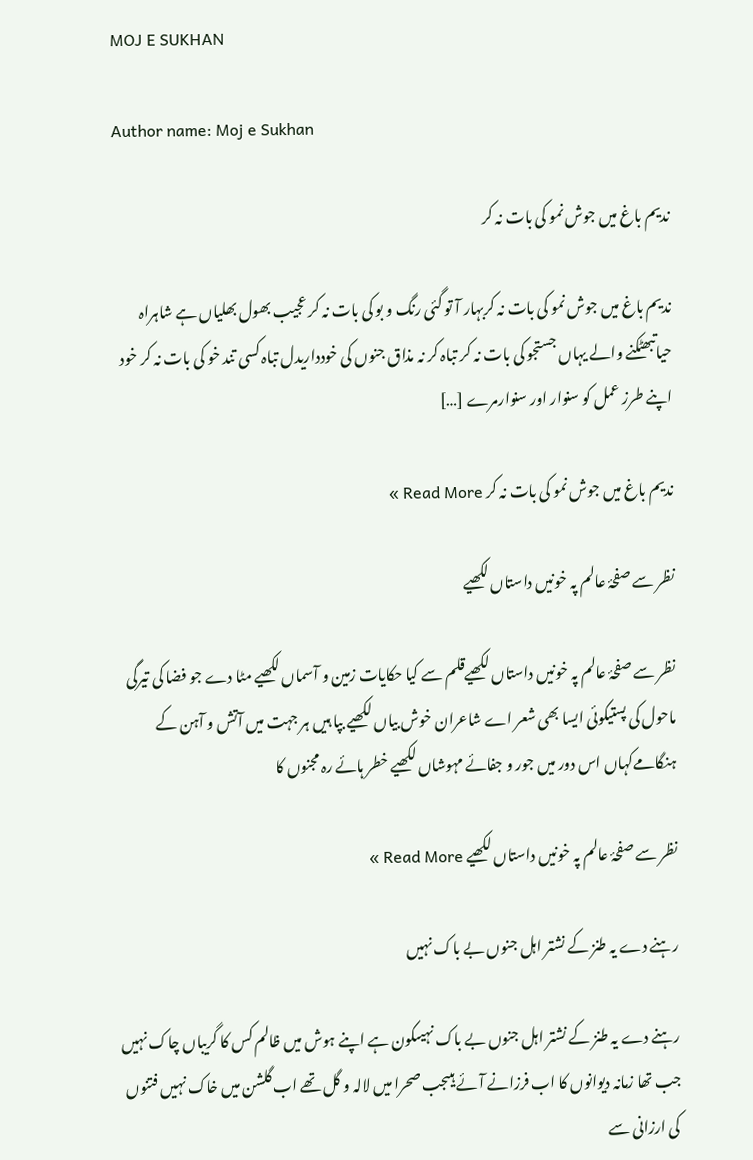MOJ E SUKHAN

Author name: Moj e Sukhan

ندیم باغ میں جوش نمو کی بات نہ کر

ندیم باغ میں جوش نمو کی بات نہ کربہار آ تو گئی رنگ و بو کی بات نہ کر عجیب بھول بھلیاں ہے شاہراہ حیاتبھٹکنے والے یہاں جستجو کی بات نہ کر تباہ کر نہ مذاق جنوں کی خودداریدل تباہ کسی تند خو کی بات نہ کر خود اپنے طرز عمل کو سنوار اور سنوارمرے […]

ندیم باغ میں جوش نمو کی بات نہ کر Read More »

نظر سے صفحۂ عالم پہ خونیں داستاں لکھیے

نظر سے صفحۂ عالم پہ خونیں داستاں لکھیےقلم سے کیا حکایات زمین و آسماں لکھیے مٹا دے جو فضا کی تیرگی ماحول کی پستیکوئی ایسا بھی شعر اے شاعران خوش بیاں لکھیے بپا ہیں ہر جہت میں آتش و آہن کے ہنگامےکہاں اس دور میں جور و جفائے مہوشاں لکھیے خطر ہائے رہ مجنوں کا

نظر سے صفحۂ عالم پہ خونیں داستاں لکھیے Read More »

رہنے دے یہ طنز کے نشتر اہل جنوں بے باک نہیں

رہنے دے یہ طنز کے نشتر اہل جنوں بے باک نہیںکون ہے اپنے ہوش میں ظالم کس کا گریباں چاک نہیں جب تھا زمانہ دیوانوں کا اب فرزانے آئے ہیںجب صحرا میں لالہ و گل تھے اب گلشن میں خاک نہیں فتنوں کی ارزانی سے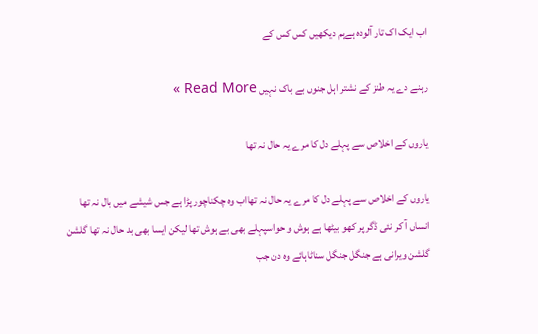اب ایک اک تار آلودہ ہےہم دیکھیں کس کس کے

رہنے دے یہ طنز کے نشتر اہل جنوں بے باک نہیں Read More »

یاروں کے اخلاص سے پہلے دل کا مرے یہ حال نہ تھا

یاروں کے اخلاص سے پہلے دل کا مرے یہ حال نہ تھااب وہ چکناچور پڑا ہے جس شیشے میں بال نہ تھا انساں آ کر نئی ڈگر پر کھو بیٹھا ہے ہوش و حواسپہلے بھی بے ہوش تھا لیکن ایسا بھی بد حال نہ تھا گلشن گلشن ویرانی ہے جنگل جنگل سناٹاہائے وہ دن جب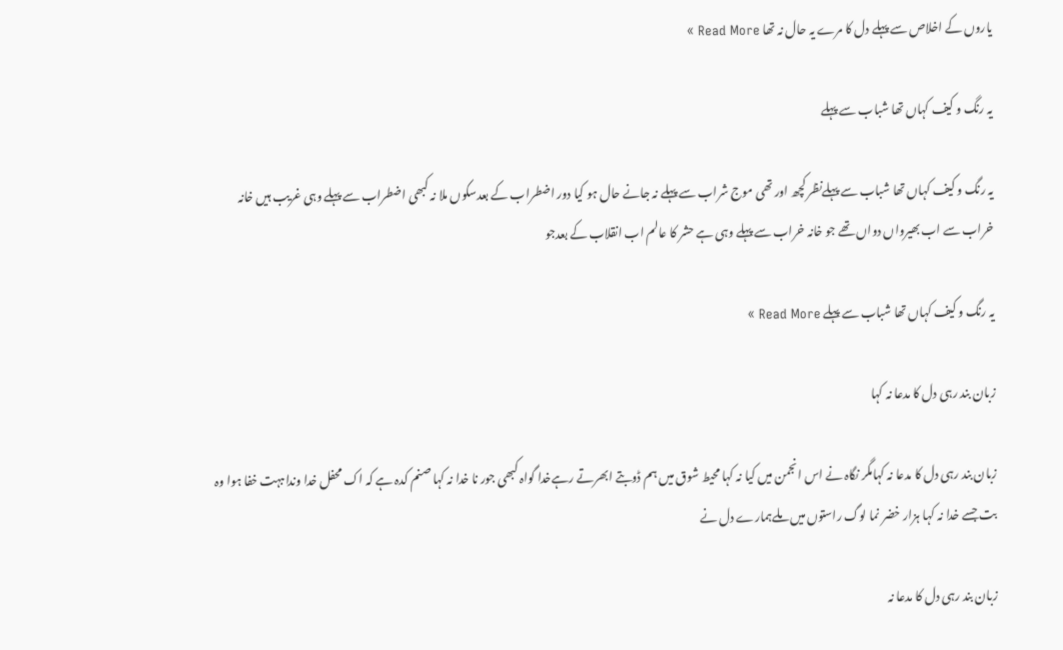یاروں کے اخلاص سے پہلے دل کا مرے یہ حال نہ تھا Read More »

یہ رنگ و کیف کہاں تھا شباب سے پہلے

یہ رنگ و کیف کہاں تھا شباب سے پہلےنظر کچھ اور تھی موج شراب سے پہلے نہ جانے حال ہو کیا دور اضطراب کے بعدسکوں ملا نہ کبھی اضطراب سے پہلے وہی غریب ہیں خانہ خراب سے اب بھیرواں دواں تھے جو خانہ خراب سے پہلے وہی ہے حشر کا عالم اب انقلاب کے بعدجو

یہ رنگ و کیف کہاں تھا شباب سے پہلے Read More »

زبان بند رہی دل کا مدعا نہ کہا

زبان بند رہی دل کا مدعا نہ کہامگر نگاہ نے اس انجمن میں کیا نہ کہا محیط شوق میں ہم ڈوبتے ابھرتے رہےخدا گواہ کبھی جور نا خدا نہ کہا صنم کدہ ہے کہ اک محفل خدا ونداںبہت خفا ہوا وہ بت جسے خدا نہ کہا ہزار خضر نما لوگ راستوں میں ملےہمارے دل نے

زبان بند رہی دل کا مدعا نہ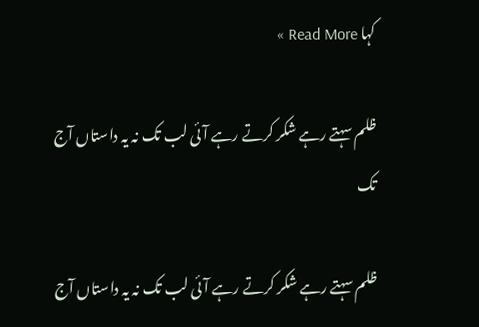کہا Read More »

ظلم سہتے رہے شکر کرتے رہے آئی لب تک نہ یہ داستاں آج تک

ظلم سہتے رہے شکر کرتے رہے آئی لب تک نہ یہ داستاں آج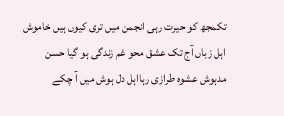تکمجھ کو حیرت رہی انجمن میں تری کیوں ہیں خاموش اہل زباں آج تک عشق محو غم زندگی ہو گیا حسن مدہوش عشوہ طرازی رہااہل دل ہوش میں آ چکے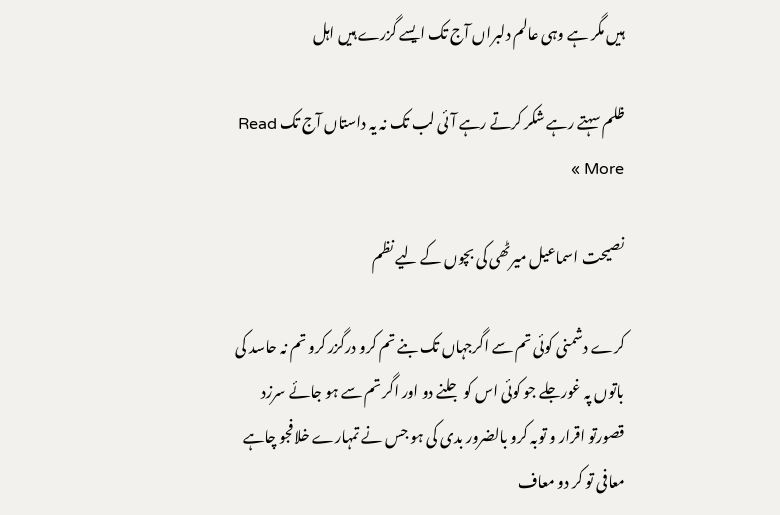ہیں مگر ہے وہی عالم دلبراں آج تک ایسے گزرے ہیں اہل

ظلم سہتے رہے شکر کرتے رہے آئی لب تک نہ یہ داستاں آج تک Read More »

نصیحت اسماعیل میرٹھی کی بچوں کے لیے نظم

کرے دشمنی کوئی تم سے اگرجہاں تک بنے تم کرو درگزر کرو تم نہ حاسد کی باتوں پہ غورجلے جو کوئی اس کو جلنے دو اور اگر تم سے ہو جائے سرزد قصورتو اقرار و توبہ کرو بالضرور بدی کی ہو جس نے تمہارے خلافجو چاہے معافی تو کر دو معاف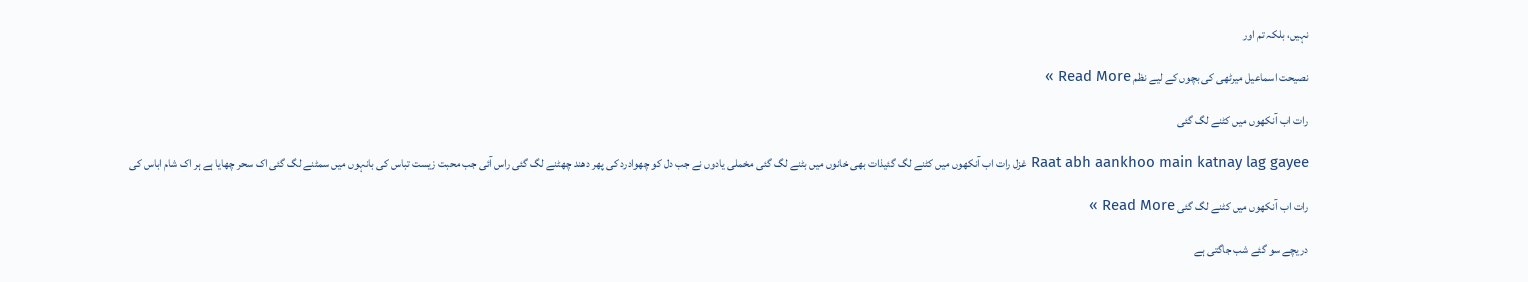نہیں، بلکہ تم اور

نصیحت اسماعیل میرٹھی کی بچوں کے لیے نظم Read More »

رات اب آنکھوں میں کٹنے لگ گئی

Raat abh aankhoo main katnay lag gayee غزل رات اب آنکھوں میں کٹنے لگ گئیذات بھی خانوں میں بٹنے لگ گئی مخملی یادوں نے جب دل کو چھوادرد کی پھر دھند چھٹنے لگ گئی راس آئی جب محبت زیست تباس کی بانہوں میں سمٹنے لگ گئی اک سحر چھایا ہے ہر اک شام اباس کی

رات اب آنکھوں میں کٹنے لگ گئی Read More »

دریچے سو گئے شب جاگتی ہے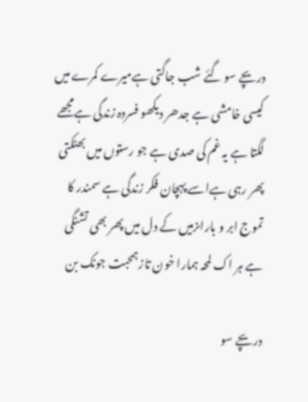دریچے سو گئے شب جاگتی ہےمیرے کمرے میں کیسی خامشی ہے جدھر دیکھو فسردہ زندگی ہےمجھے لگتا ہے یہ غم کی صدی ہے جو رستوں میں بھٹکتی پھر رہی ہےاسے پہچان فکر زندگی ہے سمندر کا تموج ابر و باراںزمیں کے دل میں پھر بھی تشنگی ہے ہر اک لمحہ ہمارا خون تازہمحبت جونک بن

دریچے سو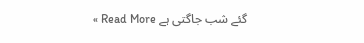گئے شب جاگتی ہے Read More »